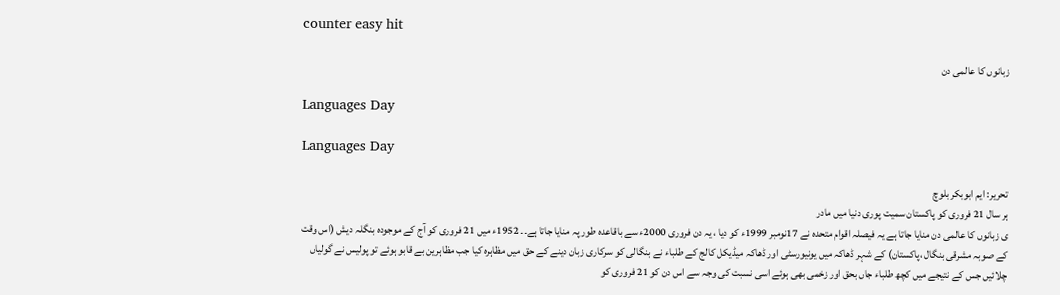counter easy hit

زبانوں کا عالمی دن

Languages Day

Languages Day

تحریر: ایم ابوبکر بلوچ
ہر سال 21 فروری کو پاکستان سمیت پوری دنیا میں مادر
ی زبانوں کا عالمی دن منایا جاتا ہے یہ فیصلہ اقوام متحدہ نے 17نومبر 1999ء کو دیا ، یہ دن فروری 2000ء سے باقاعدہ طور پہ منایا جاتا ہے۔۔ 1952ء میں 21 فروری کو آج کے موجودہ بنگلہ دیش (اس وقت کے صوبہ مشرقی بنگال ،پاکستان) کے شہر ڈھاکہ میں یونیورسٹی اور ڈھاکہ میڈیکل کالج کے طلباء نے بنگالی کو سرکاری زبان دینے کے حق میں مظاہرہ کیا جب مظاہرین بے قابو ہوئے تو پولیس نے گولیاں چلائیں جس کے نتیجے میں کچھ طلباء جاں بحق اور زخمی بھی ہوئے اسی نسبت کی وجہ سے اس دن کو 21 فروری کو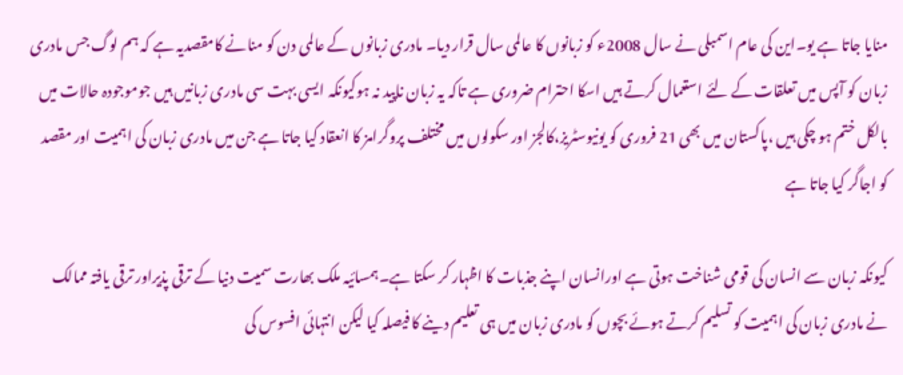منایا جاتا ہے یو۔این کی عام اسمبلی نے سال 2008ء کو زبانوں کا عالمی سال قرار دیا۔ مادری زبانوں کے عالمی دن کو منانے کامقصدیہ ہے کہ ہم لوگ جس مادری زبان کو آپس میں تعلقات کے لئے استعمال کرتے ہیں اسکا احترام ضروری ہے تاکہ یہ زبان ناپید نہ ہوکیونکہ ایسی بہت سی مادری زبانیں ہیں جوموجودہ حالات میں بالکل ختم ہو چکی ہیں ،پاکستان میں بھی 21 فروری کو یونیوسٹریز،کالجز اور سکولوں میں مختلف پروگرامز کا انعقاد کیا جاتا ہے جن میں مادری زبان کی اہمیت اور مقصد کو اجاگر کیا جاتا ہے

کیونکہ زبان سے انسان کی قومی شناخت ہوتی ہے اورانسان اپنے جذبات کا اظہار کر سکتا ہے۔ہمسائیہ ملک بھارت سمیت دنیا کے ترقی پذیراور ترقی یافتہ ممالک نے مادری زبان کی اہمیت کو تسلیم کرتے ہوئے بچوں کو مادری زبان میں ہی تعلیم دینے کا فیصلہ کیا لیکن انتہائی افسوس کی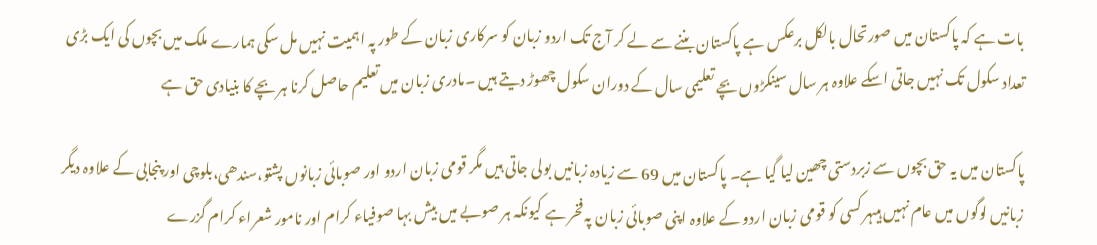بات ہے کہ پاکستان میں صورتحال بالکل برعکس ہے پاکستان بننے سے لے کر آج تک اردو زبان کو سرکاری زبان کے طور پہ اہمیت نہیں مل سکی ہمارے ملک میں بچوں کی ایک بڑی تعداد سکول تک نہیں جاتی اسکے علاوہ ہر سال سینکڑوں بچے تعلیمی سال کے دوران سکول چھوڑ دیتے ہیں ۔مادری زبان میں تعلیم حاصل کرنا ہر بچے کا بنیادی حق ہے

پاکستان میں یہ حق بچوں سے زبردستی چھین لیا گیا ہے۔ پاکستان میں 69 سے زیادہ زبانیں بولی جاتی ہیں مگر قومی زبان اردو اور صوبائی زبانوں پشتو،سندھی،بلوچی اور پنجابی کے علاوہ دیگر زبانیں لوگوں میں عام نہیں ہیںہر کسی کو قومی زبان اردو کے علاوہ اپنی صوبائی زبان پہ فخر ہے کیونکہ ہر صوبے میں بیش بہا صوفیاء کرام اور نامور شعراء کرام گزرے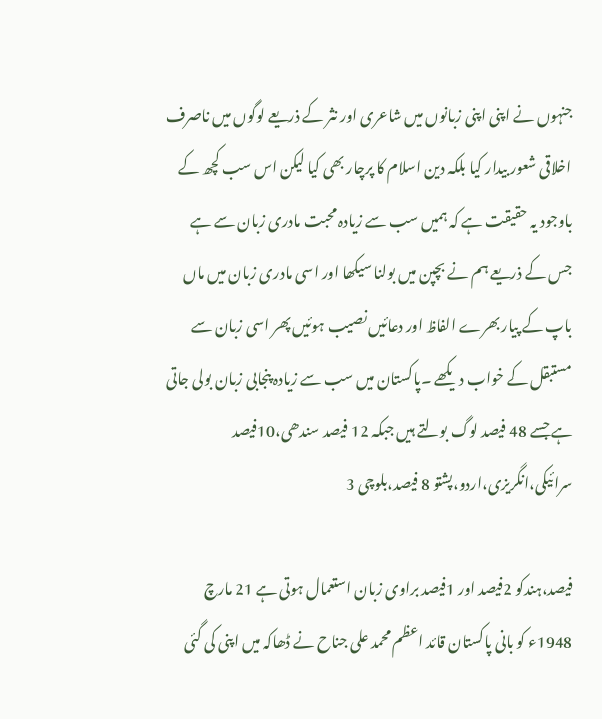جنہوں نے اپنی اپنی زبانوں میں شاعری اور نثر کے ذریعے لوگوں میں ناصرف اخلاقی شعور بیدار کیا بلکہ دین اسلام کا پرچار بھی کیا لیکن اس سب کچھ کے باوجود یہ حقیقت ہے کہ ہمیں سب سے زیادہ محبت مادری زبان سے ہے جس کے ذریعے ہم نے بچپن میں بولنا سیکھا اور اسی مادری زبان میں ماں باپ کے پیار بھرے الفاظ اور دعائیں نصیب ہوئیں پھر اسی زبان سے مستبقل کے خواب دیکھے ۔پاکستان میں سب سے زیادہ پنجابی زبان بولی جاتی ہے جسے 48 فیصد لوگ بولتے ہیں جبکہ 12 فیصد سندھی،10فیصد سرائیکی،انگریزی،اردو،پشتو 8 فیصد،بلوچی 3

فیصد،ہندکو 2فیصد اور 1فیصد براوی زبان استعمال ہوتی ہے 21 مارچ 1948ء کو بانی پاکستان قائد اعظم محمد علی جناح نے ڈھاکہ میں اپنی کی گئی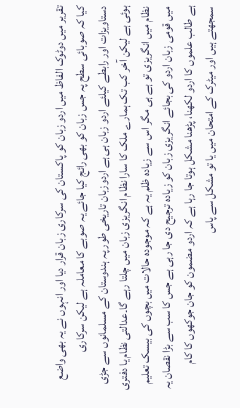تقریر میں دوٹوک الفاظ میں اردو زبان کو پاکستان کی سرکاری زبان قرار دیا اور انہوں نے یہ بھی واضع کیا کہ صوبائی سطح پہ جس زبان کو بھی رائج کیا جائے یہ صوبے کا معاملہ ہے لیکن سرکاری دستاویزات اور رابطے کیلئے اردو زبان ہی ہے اردوزبان تاریخی طور پہ ہندوستان کے مسلمانوں سے جڑی ہوئی ہے لیکن آخر کب تک ہمارے ملک کا سارا نظام انگریزی زبان میں چلتا رہے گا۔عدالتی نظام یا دفتری نظام میں انگریزی تو ہے ہی مگر اس سے زیادہ ظلم یہ ہے کہ موجودہ حالات میں بچوں کی بیسک تعلیم میں قومی زبان اردو کی بجائے انگریزی زبان کو زیادہ ترجیح دی جا رہی ہے جس کا سب سے بڑا نقصان یہ ہے طالب علموں کا اردو لکھنا، پڑھنا مشکل ہوتا جا رہا ہے کہ اردو مضمون کو جان جوکھوں کا کام سمجھتے ہیں اور میٹرک کے امتحان میں یا تو مشکل سے پاس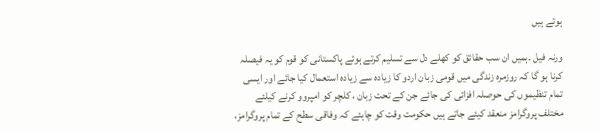ہوتے ہیں

ورنہ فیل ۔ہمیں ان سب حقائق کو کھلے دل سے تسلیم کرتے ہوئے پاکستانی کو قوم کو یہ فیصلہ کرنا ہو گا کہ روزمرہ زندگی میں قومی زبان اردو کا زیادہ سے زیادہ استعمال کیا جائے اور ایسی تمام تنظیموں کی حوصلہ افزائی کی جائے جن کے تحت زبان ، کلچر کو امپروو کرنے کیلئے مختلف پروگرامز منعقد کیئے جاتے ہیں حکومت وقت کو چاہئے کہ وفاقی سطح کے تمام پروگرامز،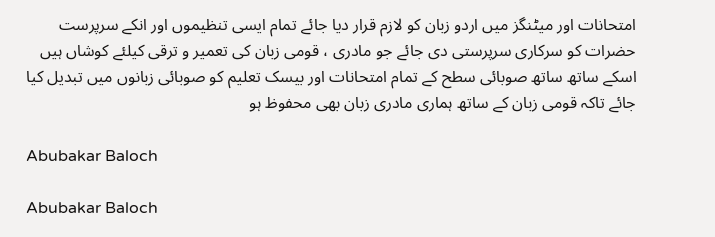امتحانات اور میٹنگز میں اردو زبان کو لازم قرار دیا جائے تمام ایسی تنظیموں اور انکے سرپرست حضرات کو سرکاری سرپرستی دی جائے جو مادری ، قومی زبان کی تعمیر و ترقی کیلئے کوشاں ہیں اسکے ساتھ ساتھ صوبائی سطح کے تمام امتحانات اور بیسک تعلیم کو صوبائی زبانوں میں تبدیل کیا جائے تاکہ قومی زبان کے ساتھ ہماری مادری زبان بھی محفوظ ہو

Abubakar Baloch

Abubakar Baloch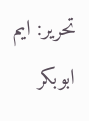تحریر: ایم ابوبکر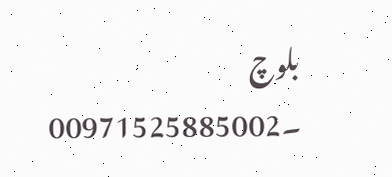بلوچ
۔00971525885002